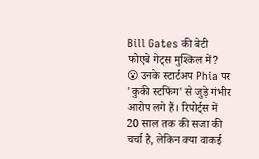Bill Gates की बेटी फोएबे गेट्स मुश्किल में? 😮 उनके स्टार्टअप Phia पर 'कुकी स्टफिंग' से जुड़े गंभीर आरोप लगे हैं। रिपोर्ट्स में 20 साल तक की सजा की चर्चा है, लेकिन क्या वाकई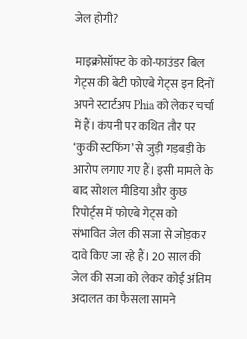जेल होगी?

माइक्रोसॉफ्ट के को-फाउंडर बिल गेट्स की बेटी फोएबे गेट्स इन दिनों अपने स्टार्टअप Phia को लेकर चर्चा में हैं। कंपनी पर कथित तौर पर ‘कुकी स्टफिंग’ से जुड़ी गड़बड़ी के आरोप लगाए गए हैं। इसी मामले के बाद सोशल मीडिया और कुछ रिपोर्ट्स में फोएबे गेट्स को संभावित जेल की सजा से जोड़कर दावे किए जा रहे हैं। 20 साल की जेल की सजा को लेकर कोई अंतिम अदालत का फैसला सामने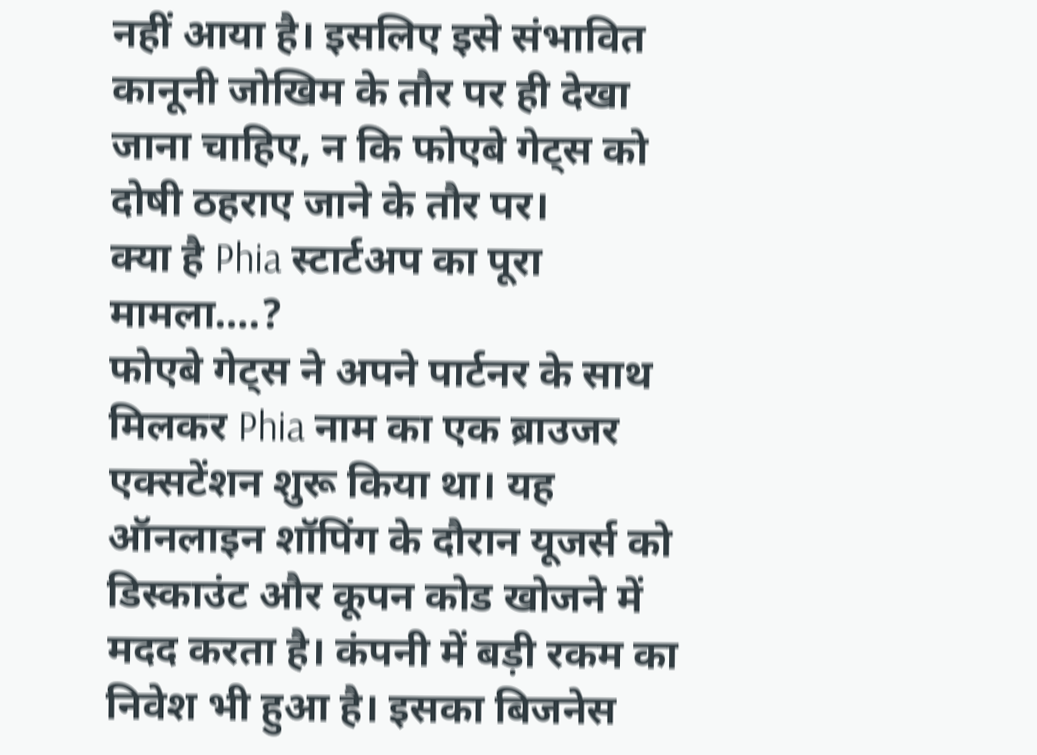नहीं आया है। इसलिए इसे संभावित कानूनी जोखिम के तौर पर ही देखा जाना चाहिए, न कि फोएबे गेट्स को दोषी ठहराए जाने के तौर पर।
क्या है Phia स्टार्टअप का पूरा मामला….?
फोएबे गेट्स ने अपने पार्टनर के साथ मिलकर Phia नाम का एक ब्राउजर एक्सटेंशन शुरू किया था। यह ऑनलाइन शॉपिंग के दौरान यूजर्स को डिस्काउंट और कूपन कोड खोजने में मदद करता है। कंपनी में बड़ी रकम का निवेश भी हुआ है। इसका बिजनेस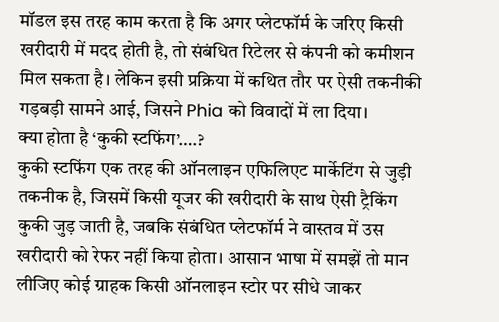मॉडल इस तरह काम करता है कि अगर प्लेटफॉर्म के जरिए किसी खरीदारी में मदद होती है, तो संबंधित रिटेलर से कंपनी को कमीशन मिल सकता है। लेकिन इसी प्रक्रिया में कथित तौर पर ऐसी तकनीकी गड़बड़ी सामने आई, जिसने Phia को विवादों में ला दिया।
क्या होता है ‘कुकी स्टफिंग’….?
कुकी स्टफिंग एक तरह की ऑनलाइन एफिलिएट मार्केटिंग से जुड़ी तकनीक है, जिसमें किसी यूजर की खरीदारी के साथ ऐसी ट्रैकिंग कुकी जुड़ जाती है, जबकि संबंधित प्लेटफॉर्म ने वास्तव में उस खरीदारी को रेफर नहीं किया होता। आसान भाषा में समझें तो मान लीजिए कोई ग्राहक किसी ऑनलाइन स्टोर पर सीधे जाकर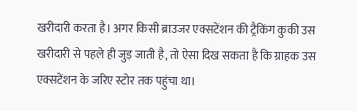खरीदारी करता है। अगर किसी ब्राउजर एक्सटेंशन की ट्रैकिंग कुकी उस खरीदारी से पहले ही जुड़ जाती है, तो ऐसा दिख सकता है कि ग्राहक उस एक्सटेंशन के जरिए स्टोर तक पहुंचा था।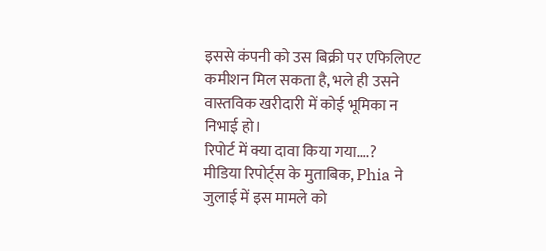इससे कंपनी को उस बिक्री पर एफिलिएट कमीशन मिल सकता है, भले ही उसने वास्तविक खरीदारी में कोई भूमिका न निभाई हो।
रिपोर्ट में क्या दावा किया गया….?
मीडिया रिपोर्ट्स के मुताबिक, Phia ने जुलाई में इस मामले को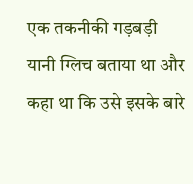एक तकनीकी गड़बड़ी यानी ग्लिच बताया था और कहा था कि उसे इसके बारे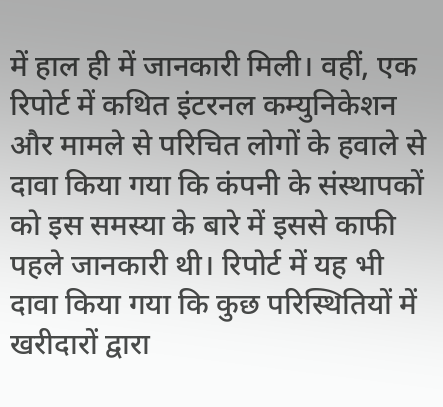में हाल ही में जानकारी मिली। वहीं, एक रिपोर्ट में कथित इंटरनल कम्युनिकेशन और मामले से परिचित लोगों के हवाले से दावा किया गया कि कंपनी के संस्थापकों को इस समस्या के बारे में इससे काफी पहले जानकारी थी। रिपोर्ट में यह भी दावा किया गया कि कुछ परिस्थितियों में खरीदारों द्वारा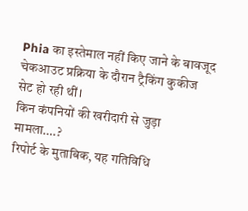Phia का इस्तेमाल नहीं किए जाने के बावजूद चेकआउट प्रक्रिया के दौरान ट्रैकिंग कुकीज सेट हो रही थीं।
किन कंपनियों की खरीदारी से जुड़ा मामला….?
रिपोर्ट के मुताबिक, यह गतिविधि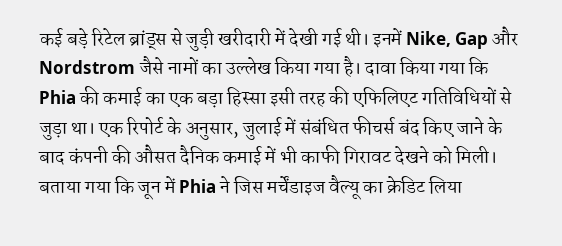कई बड़े रिटेल ब्रांड्स से जुड़ी खरीदारी में देखी गई थी। इनमें Nike, Gap और Nordstrom जैसे नामों का उल्लेख किया गया है। दावा किया गया कि Phia की कमाई का एक बड़ा हिस्सा इसी तरह की एफिलिएट गतिविधियों से जुड़ा था। एक रिपोर्ट के अनुसार, जुलाई में संबंधित फीचर्स बंद किए जाने के बाद कंपनी की औसत दैनिक कमाई में भी काफी गिरावट देखने को मिली। बताया गया कि जून में Phia ने जिस मर्चेंडाइज वैल्यू का क्रेडिट लिया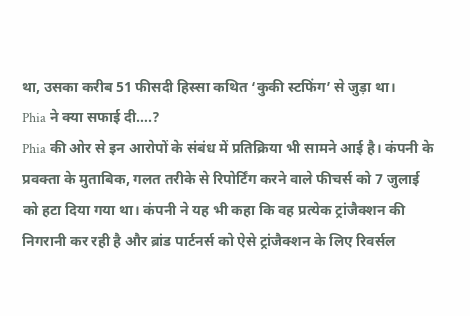था, उसका करीब 51 फीसदी हिस्सा कथित ‘कुकी स्टफिंग’ से जुड़ा था।
Phia ने क्या सफाई दी….?
Phia की ओर से इन आरोपों के संबंध में प्रतिक्रिया भी सामने आई है। कंपनी के प्रवक्ता के मुताबिक, गलत तरीके से रिपोर्टिंग करने वाले फीचर्स को 7 जुलाई को हटा दिया गया था। कंपनी ने यह भी कहा कि वह प्रत्येक ट्रांजैक्शन की निगरानी कर रही है और ब्रांड पार्टनर्स को ऐसे ट्रांजैक्शन के लिए रिवर्सल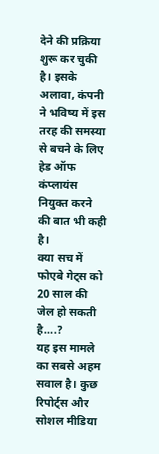देने की प्रक्रिया शुरू कर चुकी है। इसके अलावा, कंपनी ने भविष्य में इस तरह की समस्या से बचने के लिए हेड ऑफ कंप्लायंस नियुक्त करने की बात भी कही है।
क्या सच में फोएबे गेट्स को 20 साल की जेल हो सकती है….?
यह इस मामले का सबसे अहम सवाल है। कुछ रिपोर्ट्स और सोशल मीडिया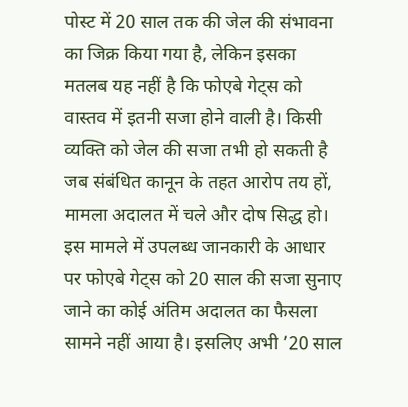पोस्ट में 20 साल तक की जेल की संभावना का जिक्र किया गया है, लेकिन इसका मतलब यह नहीं है कि फोएबे गेट्स को वास्तव में इतनी सजा होने वाली है। किसी व्यक्ति को जेल की सजा तभी हो सकती है जब संबंधित कानून के तहत आरोप तय हों, मामला अदालत में चले और दोष सिद्ध हो। इस मामले में उपलब्ध जानकारी के आधार पर फोएबे गेट्स को 20 साल की सजा सुनाए जाने का कोई अंतिम अदालत का फैसला सामने नहीं आया है। इसलिए अभी ’20 साल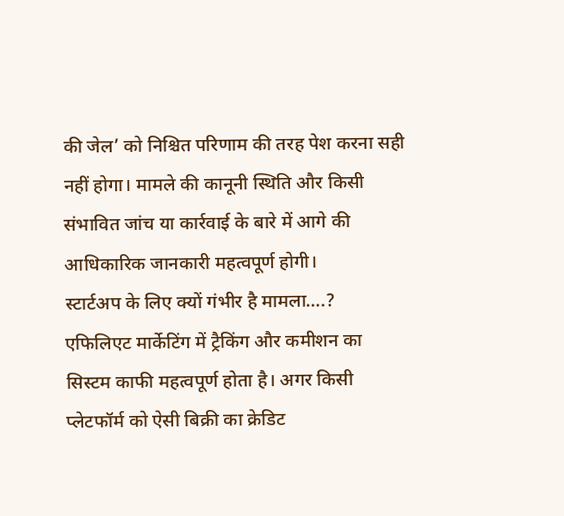की जेल’ को निश्चित परिणाम की तरह पेश करना सही नहीं होगा। मामले की कानूनी स्थिति और किसी संभावित जांच या कार्रवाई के बारे में आगे की आधिकारिक जानकारी महत्वपूर्ण होगी।
स्टार्टअप के लिए क्यों गंभीर है मामला….?
एफिलिएट मार्केटिंग में ट्रैकिंग और कमीशन का सिस्टम काफी महत्वपूर्ण होता है। अगर किसी प्लेटफॉर्म को ऐसी बिक्री का क्रेडिट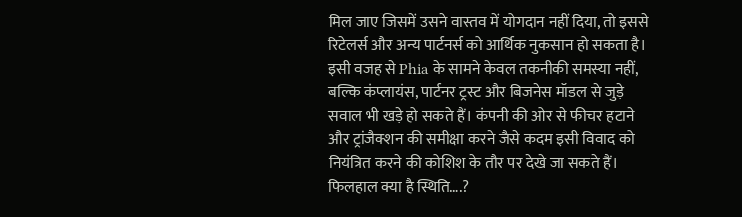मिल जाए जिसमें उसने वास्तव में योगदान नहीं दिया, तो इससे रिटेलर्स और अन्य पार्टनर्स को आर्थिक नुकसान हो सकता है। इसी वजह से Phia के सामने केवल तकनीकी समस्या नहीं, बल्कि कंप्लायंस, पार्टनर ट्रस्ट और बिजनेस मॉडल से जुड़े सवाल भी खड़े हो सकते हैं। कंपनी की ओर से फीचर हटाने और ट्रांजैक्शन की समीक्षा करने जैसे कदम इसी विवाद को नियंत्रित करने की कोशिश के तौर पर देखे जा सकते हैं।
फिलहाल क्या है स्थिति….?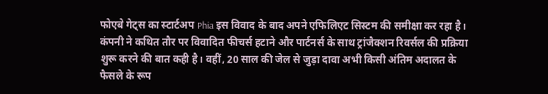फोएबे गेट्स का स्टार्टअप Phia इस विवाद के बाद अपने एफिलिएट सिस्टम की समीक्षा कर रहा है। कंपनी ने कथित तौर पर विवादित फीचर्स हटाने और पार्टनर्स के साथ ट्रांजैक्शन रिवर्सल की प्रक्रिया शुरू करने की बात कही है। वहीं, 20 साल की जेल से जुड़ा दावा अभी किसी अंतिम अदालत के फैसले के रूप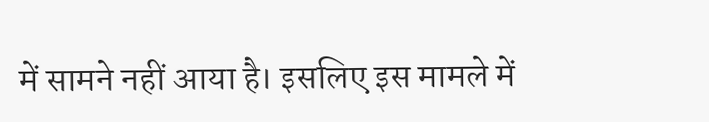में सामने नहीं आया है। इसलिए इस मामले में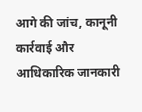आगे की जांच, कानूनी कार्रवाई और आधिकारिक जानकारी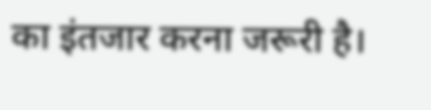का इंतजार करना जरूरी है।